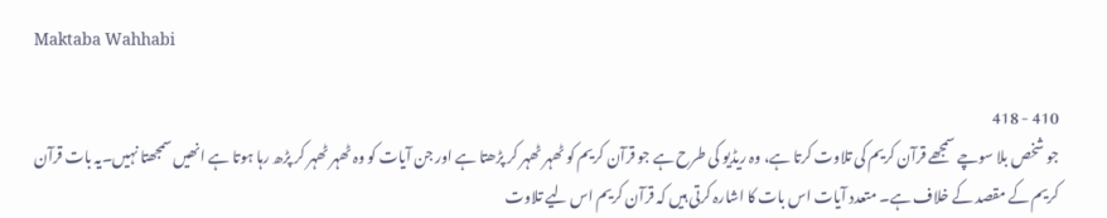Maktaba Wahhabi

410 - 418
جو شخص بلا سوچے سمجھے قرآن کریم کی تلاوت کرتا ہے، وہ ریڈیو کی طرح ہے جو قرآن کریم کو ٹھہر ٹھہر کر پڑھتا ہے اور جن آیات کو وہ ٹھہر ٹھہر کر پڑھ رہا ہوتا ہے انھیں سمجھتا نہیں۔یہ بات قرآن کریم کے مقصد کے خلاف ہے۔ متعدد آیات اس بات کا اشارہ کرتی ہیں کہ قرآن کریم اس لیے تلاوت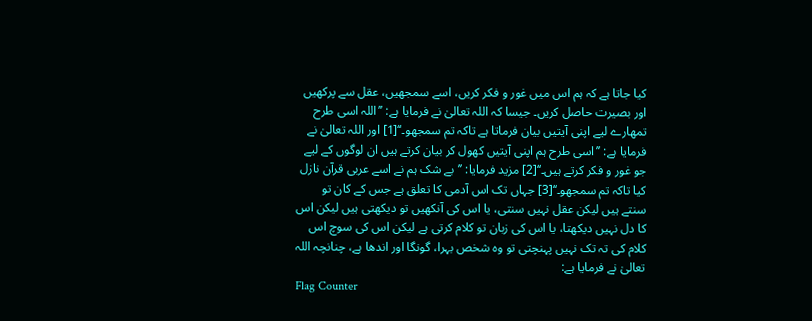کیا جاتا ہے کہ ہم اس میں غور و فکر کریں، اسے سمجھیں، عقل سے پرکھیں اور بصیرت حاصل کریں۔ جیسا کہ اللہ تعالیٰ نے فرمایا ہے: ’’اللہ اسی طرح تمھارے لیے اپنی آیتیں بیان فرماتا ہے تاکہ تم سمجھو۔‘‘[1] اور اللہ تعالیٰ نے فرمایا ہے: ’’اسی طرح ہم اپنی آیتیں کھول کر بیان کرتے ہیں ان لوگوں کے لیے جو غور و فکر کرتے ہیں۔‘‘[2] مزید فرمایا: ’’بے شک ہم نے اسے عربی قرآن نازل کیا تاکہ تم سمجھو۔‘‘[3] جہاں تک اس آدمی کا تعلق ہے جس کے کان تو سنتے ہیں لیکن عقل نہیں سنتی، یا اس کی آنکھیں تو دیکھتی ہیں لیکن اس کا دل نہیں دیکھتا، یا اس کی زبان تو کلام کرتی ہے لیکن اس کی سوچ اس کلام کی تہ تک نہیں پہنچتی تو وہ شخص بہرا، گونگا اور اندھا ہے، چنانچہ اللہ تعالیٰ نے فرمایا ہے:
Flag Counter